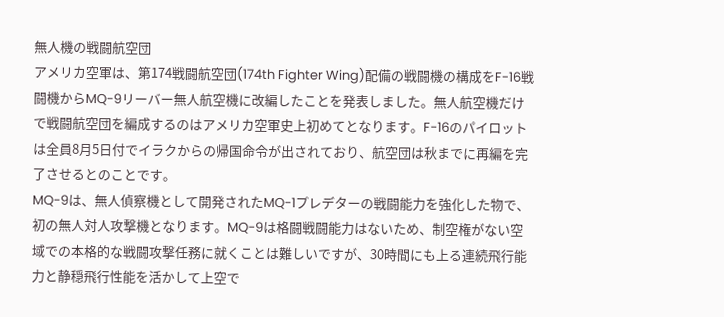無人機の戦闘航空団
アメリカ空軍は、第174戦闘航空団(174th Fighter Wing)配備の戦闘機の構成をF-16戦闘機からMQ-9リーバー無人航空機に改編したことを発表しました。無人航空機だけで戦闘航空団を編成するのはアメリカ空軍史上初めてとなります。F-16のパイロットは全員8月5日付でイラクからの帰国命令が出されており、航空団は秋までに再編を完了させるとのことです。
MQ-9は、無人偵察機として開発されたMQ-1プレデターの戦闘能力を強化した物で、初の無人対人攻撃機となります。MQ-9は格闘戦闘能力はないため、制空権がない空域での本格的な戦闘攻撃任務に就くことは難しいですが、30時間にも上る連続飛行能力と静穏飛行性能を活かして上空で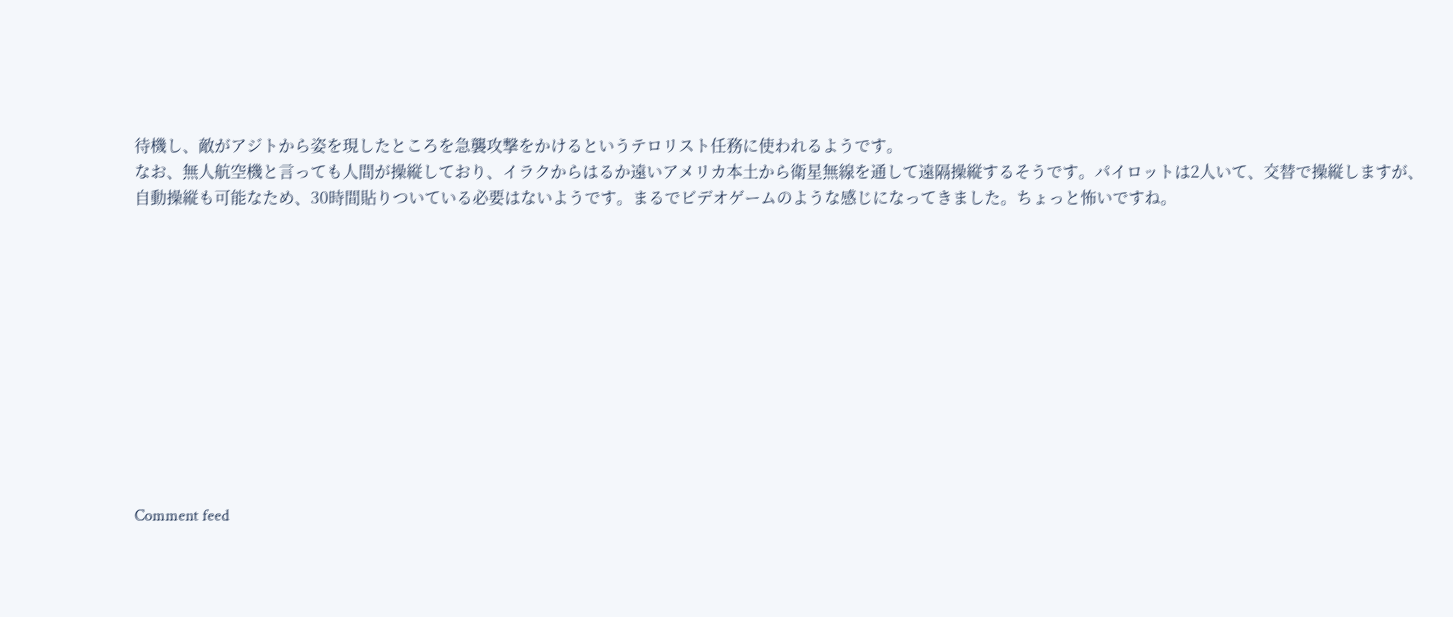待機し、敵がアジトから姿を現したところを急襲攻撃をかけるというテロリスト任務に使われるようです。
なお、無人航空機と言っても人間が操縦しており、イラクからはるか遠いアメリカ本土から衛星無線を通して遠隔操縦するそうです。パイロットは2人いて、交替で操縦しますが、自動操縦も可能なため、30時間貼りついている必要はないようです。まるでビデオゲームのような感じになってきました。ちょっと怖いですね。











Comment feed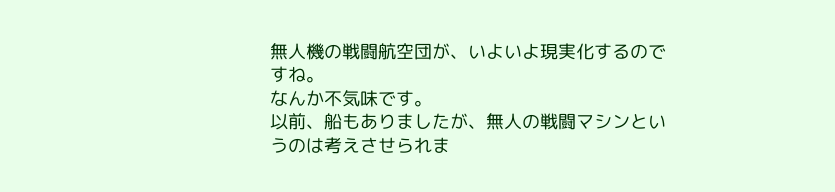無人機の戦闘航空団が、いよいよ現実化するのですね。
なんか不気味です。
以前、船もありましたが、無人の戦闘マシンというのは考えさせられま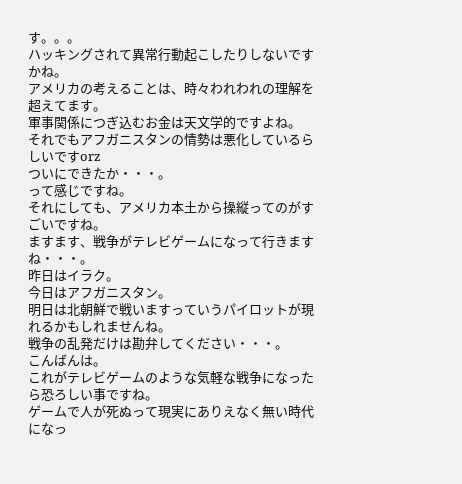す。。。
ハッキングされて異常行動起こしたりしないですかね。
アメリカの考えることは、時々われわれの理解を超えてます。
軍事関係につぎ込むお金は天文学的ですよね。
それでもアフガニスタンの情勢は悪化しているらしいですorz
ついにできたか・・・。
って感じですね。
それにしても、アメリカ本土から操縦ってのがすごいですね。
ますます、戦争がテレビゲームになって行きますね・・・。
昨日はイラク。
今日はアフガニスタン。
明日は北朝鮮で戦いますっていうパイロットが現れるかもしれませんね。
戦争の乱発だけは勘弁してください・・・。
こんばんは。
これがテレビゲームのような気軽な戦争になったら恐ろしい事ですね。
ゲームで人が死ぬって現実にありえなく無い時代になっ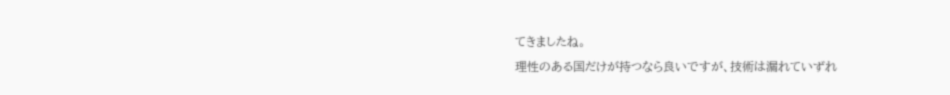てきましたね。
理性のある国だけが持つなら良いですが、技術は漏れていずれ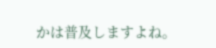かは普及しますよね。